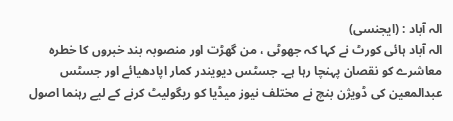الہ آباد : (ایجنسی)
الہ آباد ہائی کورٹ نے کہا کہ جھوٹی ، من گھڑت اور منصوبہ بند خبروں کا خطرہ معاشرے کو نقصان پہنچا رہا ہے۔ جسٹس دیویندر کمار اپادھیائے اور جسٹس عبدالمعین کی ڈویژن بنچ نے مختلف نیوز میڈیا کو ریگولیٹ کرنے کے لیے رہنما اصول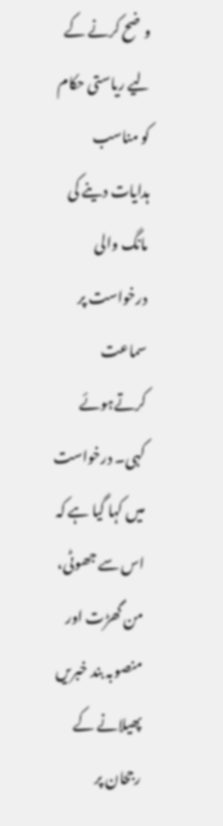وضح کرنے کے لیے ریاستی حکام کو مناسب ہدایات دینے کی مانگ والی درخواست پر سماعت کرتےہوئے کہی۔ درخواست میں کہا گیا ہے کہ اس سے جھوٹی، من گھڑت اور منصوبہ بند خبریں پھیلانے کے رجحان پر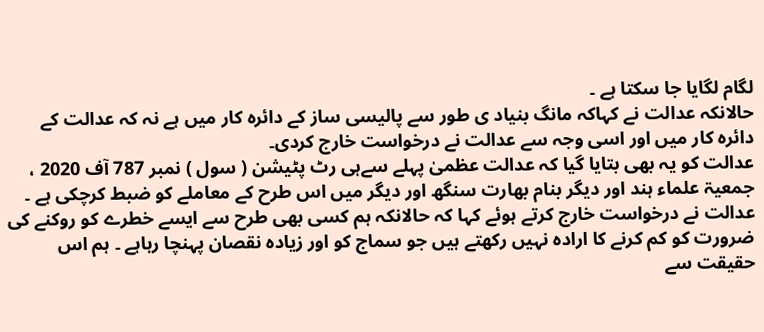لگام لگایا جا سکتا ہے ۔
حالانکہ عدالت نے کہاکہ مانگ بنیاد ی طور سے پالیسی ساز کے دائرہ کار میں ہے نہ کہ عدالت کے دائرہ کار میں اور اسی وجہ سے عدالت نے درخواست خارج کردی۔
عدالت کو یہ بھی بتایا گیا کہ عدالت عظمیٰ پہلے سےہی رٹ پٹیشن ( سول ) نمبر 787 آف 2020 ، جمعیۃ علماء ہند اور دیگر بنام بھارت سنگھ اور دیگر میں اس طرح کے معاملے کو ضبط کرچکی ہے ۔
عدالت نے درخواست خارج کرتے ہوئے کہا کہ حالانکہ ہم کسی بھی طرح سے ایسے خطرے کو روکنے کی ضرورت کو کم کرنے کا ارادہ نہیں رکھتے ہیں جو سماج کو اور زیادہ نقصان پہنچا رہاہے ۔ ہم اس حقیقت سے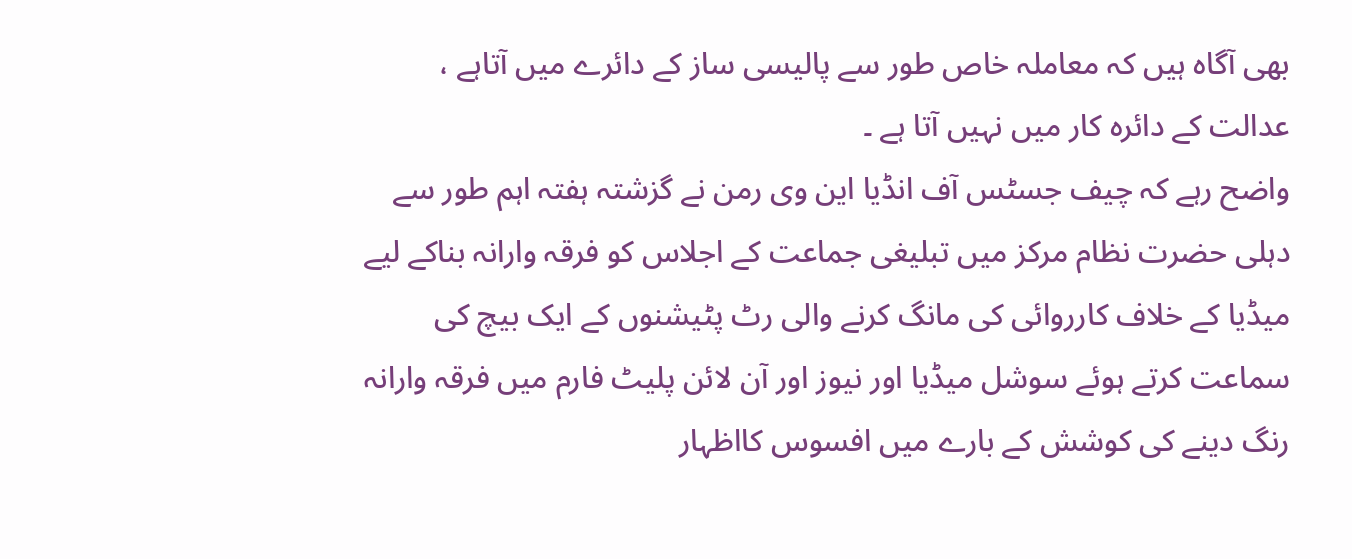بھی آگاہ ہیں کہ معاملہ خاص طور سے پالیسی ساز کے دائرے میں آتاہے ، عدالت کے دائرہ کار میں نہیں آتا ہے ۔
واضح رہے کہ چیف جسٹس آف انڈیا این وی رمن نے گزشتہ ہفتہ اہم طور سے دہلی حضرت نظام مرکز میں تبلیغی جماعت کے اجلاس کو فرقہ وارانہ بناکے لیے میڈیا کے خلاف کارروائی کی مانگ کرنے والی رٹ پٹیشنوں کے ایک بیچ کی سماعت کرتے ہوئے سوشل میڈیا اور نیوز اور آن لائن پلیٹ فارم میں فرقہ وارانہ رنگ دینے کی کوشش کے بارے میں افسوس کااظہار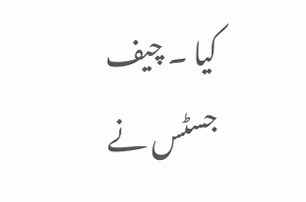کیا ۔ چیف جسٹس نے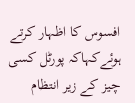افسوس کا اظہار کرتے ہوئےکہاکہ پورٹل کسی چیز کے زیر انتظام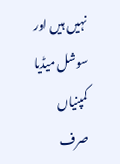نہیں ہیں اور سوشل میڈیا کمپنیاں صرف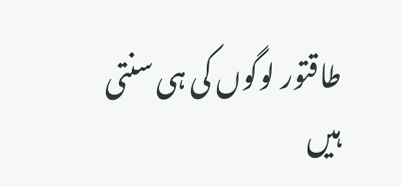طاقتور لوگوں کی ہی سنتی ہیں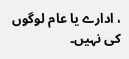، ادارے یا عام لوگوں کی نہیں۔